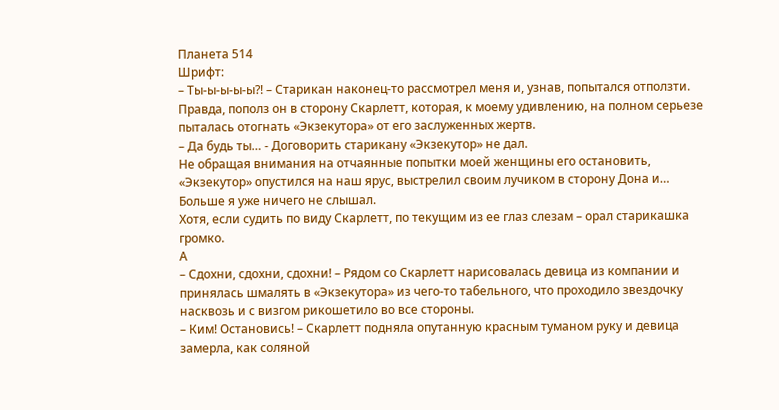Планета 514
Шрифт:
– Ты-ы-ы-ы-ы?! – Старикан наконец-то рассмотрел меня и, узнав, попытался отползти.
Правда, пополз он в сторону Скарлетт, которая, к моему удивлению, на полном серьезе пыталась отогнать «Экзекутора» от его заслуженных жертв.
– Да будь ты… - Договорить старикану «Экзекутор» не дал.
Не обращая внимания на отчаянные попытки моей женщины его остановить, «Экзекутор» опустился на наш ярус, выстрелил своим лучиком в сторону Дона и…
Больше я уже ничего не слышал.
Хотя, если судить по виду Скарлетт, по текущим из ее глаз слезам – орал старикашка громко.
А
– Сдохни, сдохни, сдохни! – Рядом со Скарлетт нарисовалась девица из компании и принялась шмалять в «Экзекутора» из чего-то табельного, что проходило звездочку насквозь и с визгом рикошетило во все стороны.
– Ким! Остановись! – Скарлетт подняла опутанную красным туманом руку и девица замерла, как соляной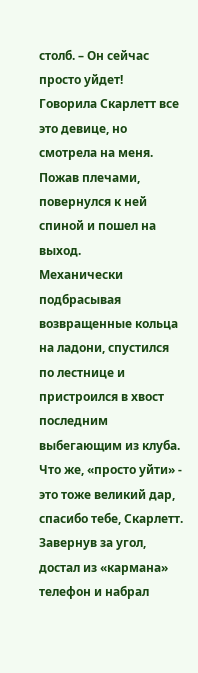столб. – Он сейчас просто уйдет!
Говорила Скарлетт все это девице, но смотрела на меня.
Пожав плечами, повернулся к ней спиной и пошел на выход.
Механически подбрасывая возвращенные кольца на ладони, спустился по лестнице и пристроился в хвост последним выбегающим из клуба.
Что же, «просто уйти» - это тоже великий дар, спасибо тебе, Скарлетт.
Завернув за угол, достал из «кармана» телефон и набрал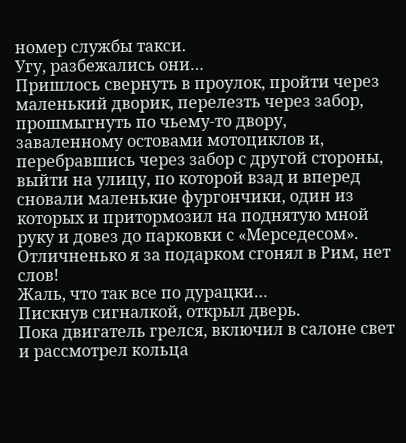номер службы такси.
Угу, разбежались они…
Пришлось свернуть в проулок, пройти через маленький дворик, перелезть через забор, прошмыгнуть по чьему-то двору, заваленному остовами мотоциклов и, перебравшись через забор с другой стороны, выйти на улицу, по которой взад и вперед сновали маленькие фургончики, один из которых и притормозил на поднятую мной руку и довез до парковки с «Мерседесом».
Отличненько я за подарком сгонял в Рим, нет слов!
Жаль, что так все по дурацки…
Пискнув сигналкой, открыл дверь.
Пока двигатель грелся, включил в салоне свет и рассмотрел кольца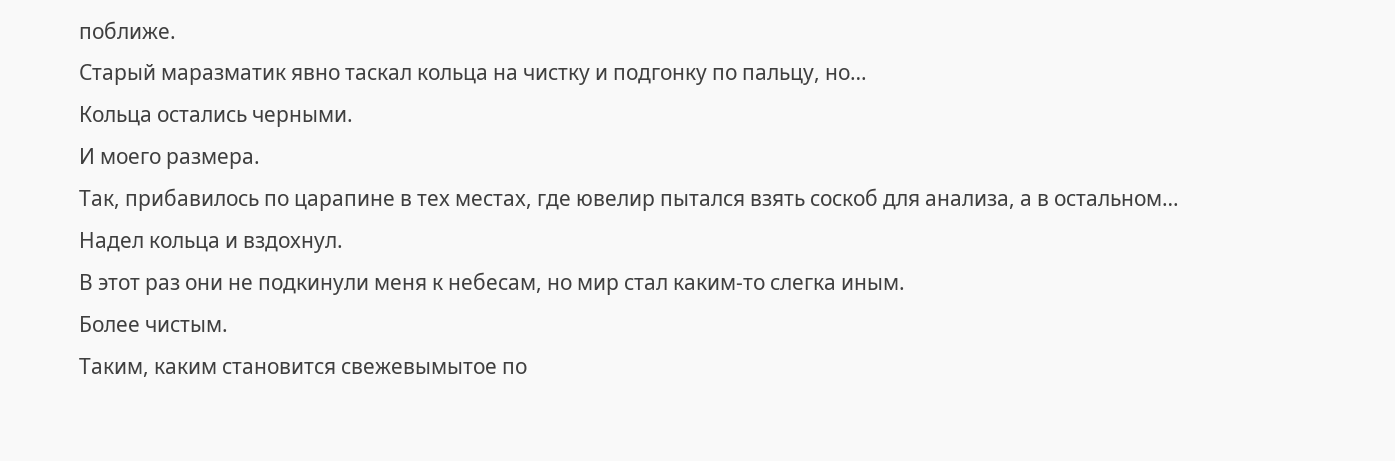поближе.
Старый маразматик явно таскал кольца на чистку и подгонку по пальцу, но…
Кольца остались черными.
И моего размера.
Так, прибавилось по царапине в тех местах, где ювелир пытался взять соскоб для анализа, а в остальном…
Надел кольца и вздохнул.
В этот раз они не подкинули меня к небесам, но мир стал каким-то слегка иным.
Более чистым.
Таким, каким становится свежевымытое по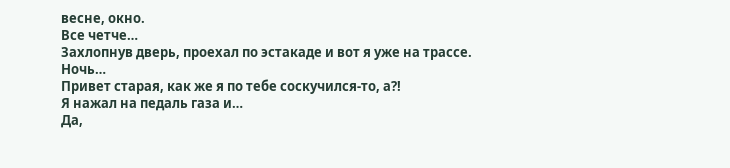весне, окно.
Все четче…
Захлопнув дверь, проехал по эстакаде и вот я уже на трассе.
Ночь…
Привет старая, как же я по тебе соскучился-то, а?!
Я нажал на педаль газа и…
Да,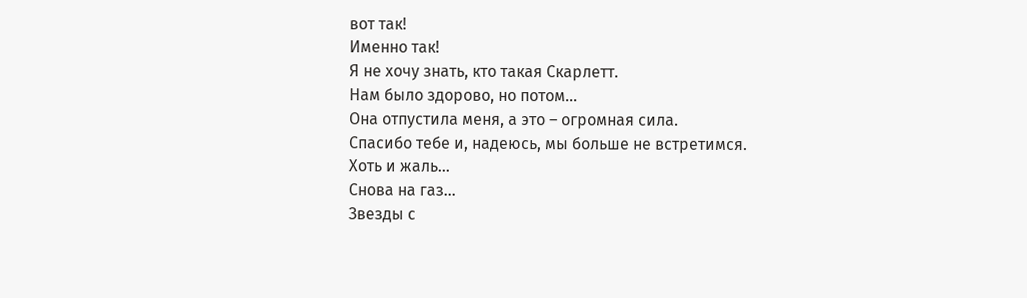вот так!
Именно так!
Я не хочу знать, кто такая Скарлетт.
Нам было здорово, но потом…
Она отпустила меня, а это – огромная сила.
Спасибо тебе и, надеюсь, мы больше не встретимся.
Хоть и жаль…
Снова на газ…
Звезды с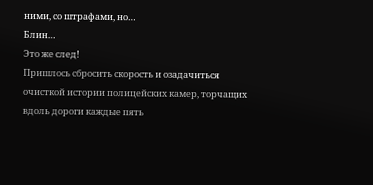ними, со штрафами, но…
Блин…
Это же след!
Пришлось сбросить скорость и озадачиться очисткой истории полицейских камер, торчащих вдоль дороги каждые пять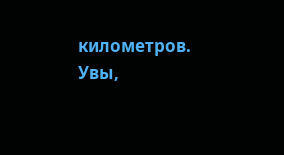километров.
Увы,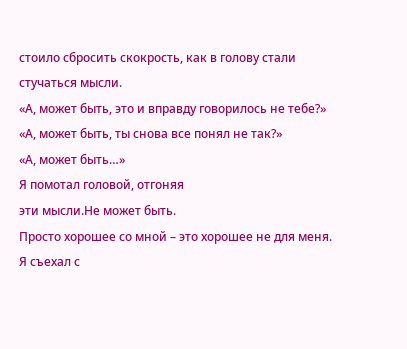стоило сбросить скокрость, как в голову стали стучаться мысли.
«А, может быть, это и вправду говорилось не тебе?»
«А, может быть, ты снова все понял не так?»
«А, может быть…»
Я помотал головой, отгоняя
эти мысли.Не может быть.
Просто хорошее со мной – это хорошее не для меня.
Я съехал с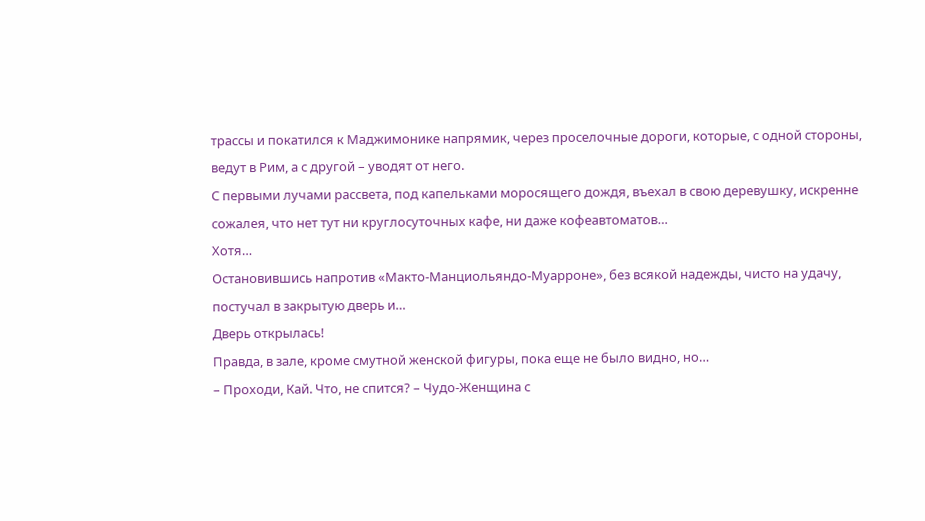трассы и покатился к Маджимонике напрямик, через проселочные дороги, которые, с одной стороны, ведут в Рим, а с другой – уводят от него.
С первыми лучами рассвета, под капельками моросящего дождя, въехал в свою деревушку, искренне сожалея, что нет тут ни круглосуточных кафе, ни даже кофеавтоматов…
Хотя…
Остановившись напротив «Макто-Манциольяндо-Муарроне», без всякой надежды, чисто на удачу, постучал в закрытую дверь и…
Дверь открылась!
Правда, в зале, кроме смутной женской фигуры, пока еще не было видно, но…
– Проходи, Кай. Что, не спится? – Чудо-Женщина с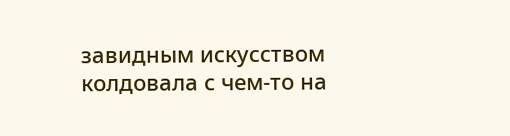завидным искусством колдовала с чем-то на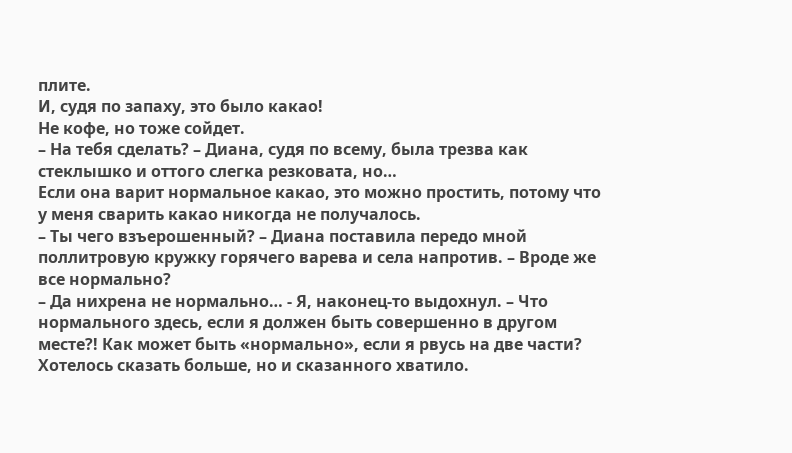плите.
И, судя по запаху, это было какао!
Не кофе, но тоже сойдет.
– На тебя сделать? – Диана, судя по всему, была трезва как стеклышко и оттого слегка резковата, но…
Если она варит нормальное какао, это можно простить, потому что у меня сварить какао никогда не получалось.
– Ты чего взъерошенный? – Диана поставила передо мной поллитровую кружку горячего варева и села напротив. – Вроде же все нормально?
– Да нихрена не нормально… - Я, наконец-то выдохнул. – Что нормального здесь, если я должен быть совершенно в другом месте?! Как может быть «нормально», если я рвусь на две части?
Хотелось сказать больше, но и сказанного хватило.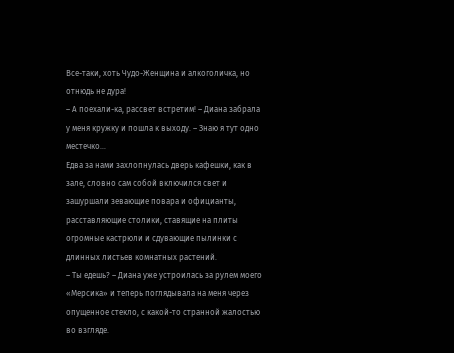Все-таки, хоть Чудо-Женщина и алкоголичка, но отнюдь не дура!
– А поехали-ка, рассвет встретим! – Диана забрала у меня кружку и пошла к выходу. – Знаю я тут одно местечко…
Едва за нами захлопнулась дверь кафешки, как в зале, словно сам собой включился свет и зашуршали зевающие повара и официанты, расставляющие столики, ставящие на плиты огромные кастрюли и сдувающие пылинки с длинных листьев комнатных растений.
– Ты едешь? – Диана уже устроилась за рулем моего «Мерсика» и теперь поглядывала на меня через опущенное стекло, с какой-то странной жалостью во взгляде.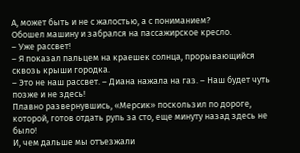А, может быть и не с жалостью, а с пониманием?
Обошел машину и забрался на пассажирское кресло.
– Уже рассвет!
– Я показал пальцем на краешек солнца, прорывающийся сквозь крыши городка.
– Это не наш рассвет. – Диана нажала на газ. – Наш будет чуть позже и не здесь!
Плавно развернувшись, «Мерсик» поскользил по дороге, которой, готов отдать рупь за сто, еще минуту назад здесь не было!
И, чем дальше мы отъезжали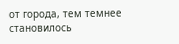от города, тем темнее становилось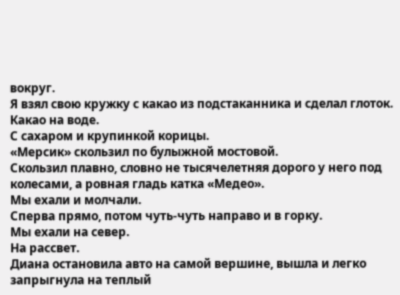вокруг.
Я взял свою кружку с какао из подстаканника и сделал глоток.
Какао на воде.
С сахаром и крупинкой корицы.
«Мерсик» скользил по булыжной мостовой.
Скользил плавно, словно не тысячелетняя дорого у него под колесами, а ровная гладь катка «Медео».
Мы ехали и молчали.
Сперва прямо, потом чуть-чуть направо и в горку.
Мы ехали на север.
На рассвет.
Диана остановила авто на самой вершине, вышла и легко запрыгнула на теплый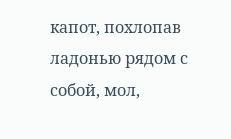капот, похлопав ладонью рядом с собой, мол,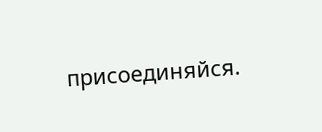присоединяйся.